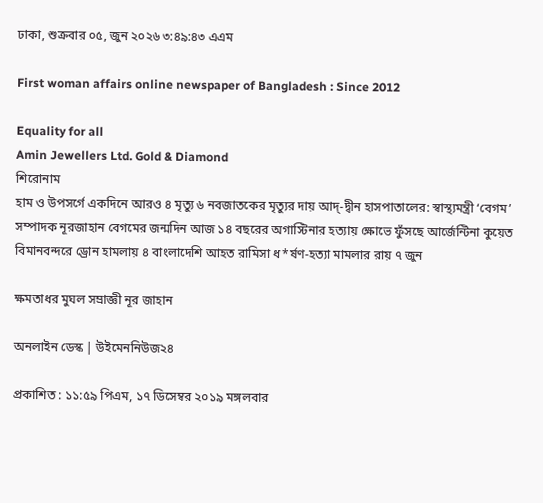ঢাকা, শুক্রবার ০৫, জুন ২০২৬ ৩:৪৯:৪৩ এএম

First woman affairs online newspaper of Bangladesh : Since 2012

Equality for all
Amin Jewellers Ltd. Gold & Diamond
শিরোনাম
হাম ও উপসর্গে একদিনে আরও ৪ মৃত্যু ৬ নবজাতকের মৃত্যুর দায় আদ্-দ্বীন হাসপাতালের: স্বাস্থ্যমন্ত্রী ‘বেগম’ সম্পাদক নূরজাহান বেগমের জন্মদিন আজ ১৪ বছরের অগাস্টিনার হত্যায় ক্ষোভে ফুঁসছে আর্জেন্টিনা কুয়েত বিমানবন্দরে ড্রোন হামলায় ৪ বাংলাদেশি আহত রামিসা ধ*র্ষণ-হত্যা মামলার রায় ৭ জুন

ক্ষমতাধর মুঘল সম্রাজ্ঞী নূর জাহান

অনলাইন ডেস্ক | উইমেননিউজ২৪

প্রকাশিত : ১১:৫৯ পিএম, ১৭ ডিসেম্বর ২০১৯ মঙ্গলবার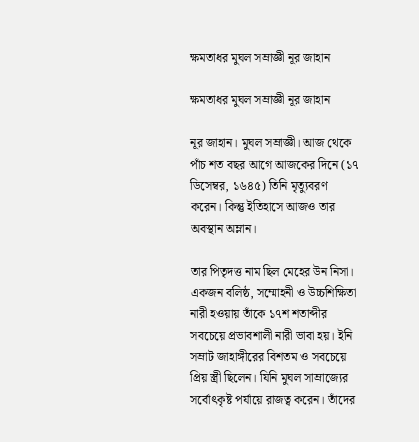ক্ষমতাধর মুঘল সম্রাজ্ঞী নূর জাহান

ক্ষমতাধর মুঘল সম্রাজ্ঞী নূর জাহান

নূর জাহান। মুঘল সম্রাজ্ঞী। আজ থেকে পাঁচ শত বছর আগে আজকের দিনে (১৭ ডিসেম্বর, ১৬৪৫) তিনি মৃত্যুবরণ করেন। কিন্তু ইতিহাসে আজও তার অবস্থান অম্লান।

তার পিতৃদত্ত নাম ছিল মেহের উন নিসা। একজন বলিষ্ঠ, সম্মোহনী ও উচ্চশিক্ষিতা নারী হওয়ায় তাঁকে ১৭শ শতাব্দীর সবচেয়ে প্রভাবশালী নারী ভাবা হয়। ইনি সম্রাট জাহাঙ্গীরের বিশতম ও সবচেয়ে প্রিয় স্ত্রী ছিলেন। যিনি মুঘল সাম্রাজ্যের সর্বোৎকৃষ্ট পর্যায়ে রাজত্ব করেন। তাঁদের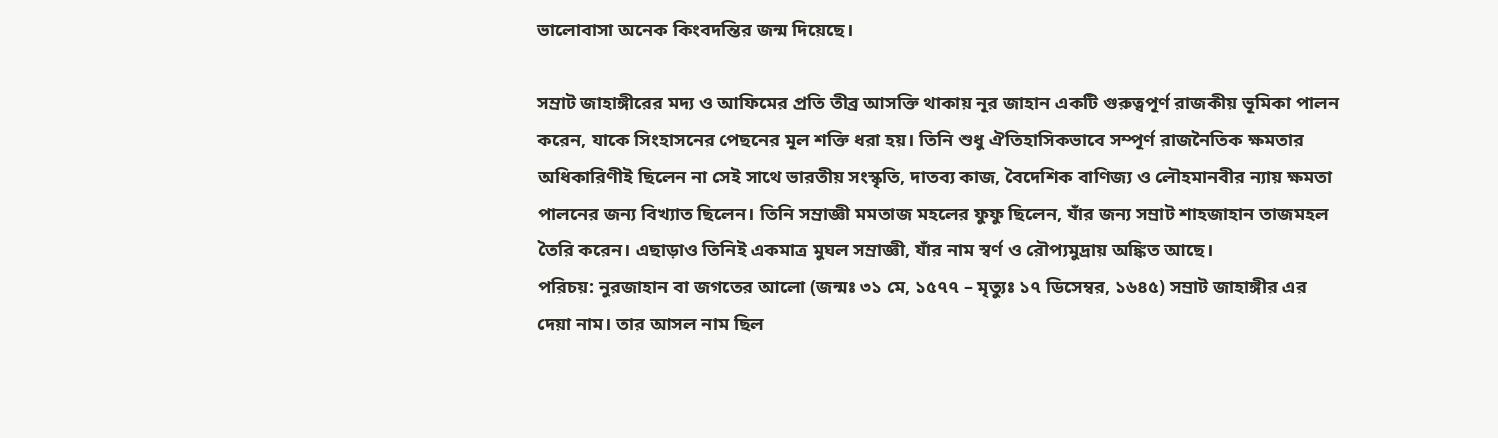ভালোবাসা অনেক কিংবদন্তির জন্ম দিয়েছে।

সম্রাট জাহাঙ্গীরের মদ্য ও আফিমের প্রতি তীব্র আসক্তি থাকায় নূর জাহান একটি গুরুত্বপূর্ণ রাজকীয় ভূমিকা পালন করেন, যাকে সিংহাসনের পেছনের মূল শক্তি ধরা হয়। তিনি শুধু ঐতিহাসিকভাবে সম্পূর্ণ রাজনৈতিক ক্ষমতার অধিকারিণীই ছিলেন না সেই সাথে ভারতীয় সংস্কৃতি, দাতব্য কাজ, বৈদেশিক বাণিজ্য ও লৌহমানবীর ন্যায় ক্ষমতা পালনের জন্য বিখ্যাত ছিলেন। তিনি সম্রাজ্ঞী মমতাজ মহলের ফুফু ছিলেন, যাঁর জন্য সম্রাট শাহজাহান তাজমহল তৈরি করেন। এছাড়াও তিনিই একমাত্র মুঘল সম্রাজ্ঞী, যাঁর নাম স্বর্ণ ও রৌপ্যমুদ্রায় অঙ্কিত আছে।
পরিচয়: নুরজাহান বা জগতের আলো (জন্মঃ ৩১ মে, ১৫৭৭ – মৃত্যুঃ ১৭ ডিসেম্বর, ১৬৪৫) সম্রাট জাহাঙ্গীর এর দেয়া নাম। তার আসল নাম ছিল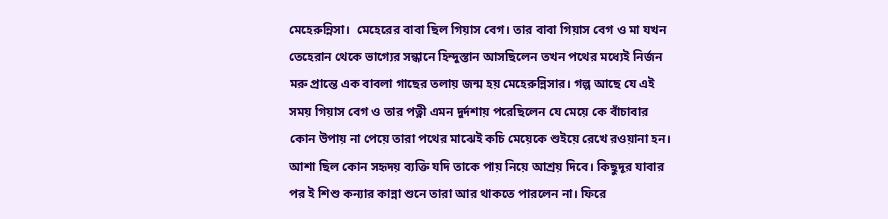মেহেরুন্নিসা।  মেহেরের বাবা ছিল গিয়াস বেগ। তার বাবা গিয়াস বেগ ও মা যখন তেহেরান থেকে ভাগ্যের সন্ধানে হিন্দুস্তান আসছিলেন তখন পথের মধ্যেই নির্জন মরু প্রান্তে এক বাবলা গাছের তলায় জন্ম হয় মেহেরুন্নিসার। গল্প আছে যে এই সময় গিয়াস বেগ ও তার পত্নী এমন দুর্দশায় পরেছিলেন যে মেয়ে কে বাঁচাবার কোন উপায় না পেয়ে তারা পথের মাঝেই কচি মেয়েকে শুইয়ে রেখে রওয়ানা হন। আশা ছিল কোন সহৃদয় ব্যক্তি যদি তাকে পায় নিয়ে আশ্রয় দিবে। কিছুদূর যাবার পর ই শিশু কন্যার কান্না শুনে তারা আর থাকতে পারলেন না। ফিরে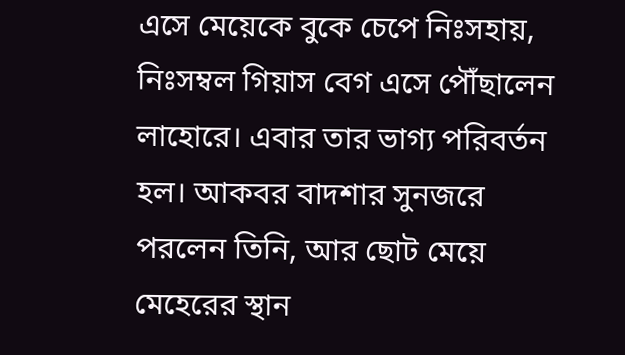এসে মেয়েকে বুকে চেপে নিঃসহায়, নিঃসম্বল গিয়াস বেগ এসে পৌঁছালেন লাহোরে। এবার তার ভাগ্য পরিবর্তন হল। আকবর বাদশার সুনজরে পরলেন তিনি, আর ছোট মেয়ে মেহেরের স্থান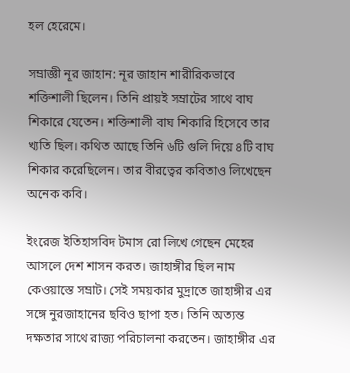হল হেরেমে।

সম্রাজ্ঞী নূর জাহান: নূর জাহান শারীরিকভাবে শক্তিশালী ছিলেন। তিনি প্রায়ই সম্রাটের সাথে বাঘ শিকারে যেতেন। শক্তিশালী বাঘ শিকারি হিসেবে তার খ্যতি ছিল। কথিত আছে তিনি ৬টি গুলি দিয়ে ৪টি বাঘ শিকার করেছিলেন। তার বীরত্বের কবিতাও লিখেছেন অনেক কবি।

ইংরেজ ইতিহাসবিদ টমাস রো লিখে গেছেন মেহের আসলে দেশ শাসন করত। জাহাঙ্গীর ছিল নাম কেওয়াস্তে সম্রাট। সেই সময়কার মুদ্রাতে জাহাঙ্গীর এর সঙ্গে নুরজাহানের ছবিও ছাপা হত। তিনি অত্যন্ত দক্ষতার সাথে রাজ্য পরিচালনা করতেন। জাহাঙ্গীর এর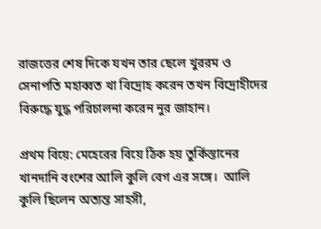রাজত্তের শেষ দিকে যখন তার ছেলে খুররম ও সেনাপতি মহাব্বত খা বিদ্রোহ করেন তখন বিদ্রোহীদের বিরুদ্ধে যুদ্ধ পরিচালনা করেন নুর জাহান।

প্রথম বিয়ে: মেহেরের বিয়ে ঠিক হয় তুর্কিস্তানের খানদানি বংশের আলি কুলি বেগ এর সঙ্গে।  আলি কুলি ছিলেন অত্যন্ত সাহসী,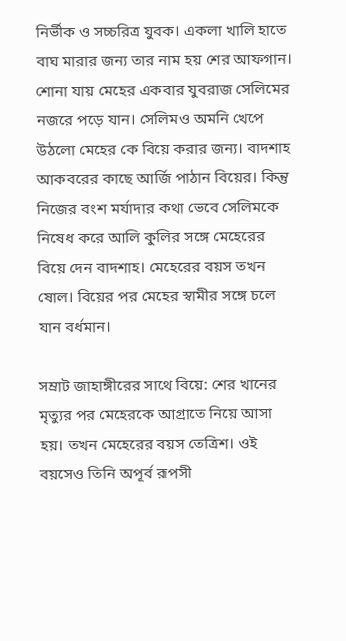নির্ভীক ও সচ্চরিত্র যুবক। একলা খালি হাতে বাঘ মারার জন্য তার নাম হয় শের আফগান। শোনা যায় মেহের একবার যুবরাজ সেলিমের নজরে পড়ে যান। সেলিমও অমনি খেপে উঠলো মেহের কে বিয়ে করার জন্য। বাদশাহ আকবরের কাছে আর্জি পাঠান বিয়ের। কিন্তু নিজের বংশ মর্যাদার কথা ভেবে সেলিমকে নিষেধ করে আলি কুলির সঙ্গে মেহেরের বিয়ে দেন বাদশাহ। মেহেরের বয়স তখন ষোল। বিয়ের পর মেহের স্বামীর সঙ্গে চলে যান বর্ধমান।

সম্রাট জাহাঙ্গীরের সাথে বিয়ে: শের খানের মৃত্যুর পর মেহেরকে আগ্রাতে নিয়ে আসা হয়। তখন মেহেরের বয়স তেত্রিশ। ওই বয়সেও তিনি অপূর্ব রূপসী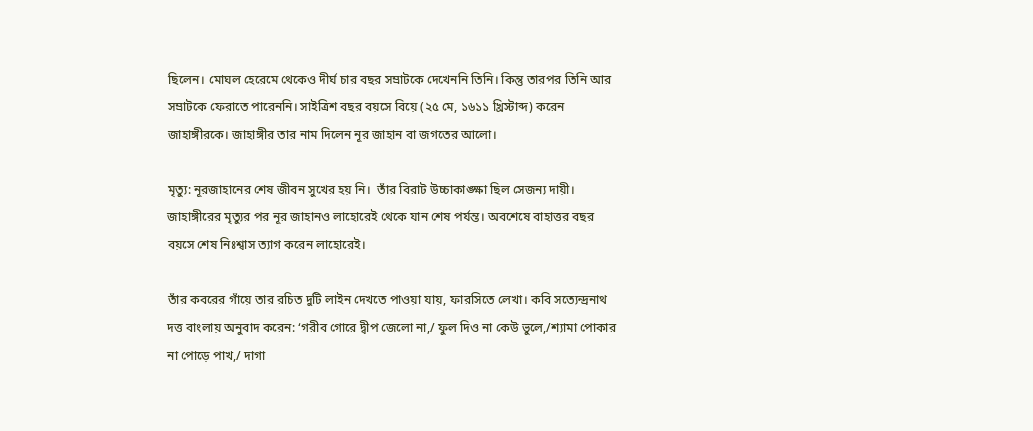ছিলেন। মোঘল হেরেমে থেকেও দীর্ঘ চার বছর সম্রাটকে দেখেননি তিনি। কিন্তু তারপর তিনি আর সম্রাটকে ফেরাতে পারেননি। সাইত্রিশ বছর বয়সে বিয়ে (২৫ মে, ১৬১১ খ্রিস্টাব্দ) করেন জাহাঙ্গীরকে। জাহাঙ্গীর তার নাম দিলেন নূর জাহান বা জগতের আলো।

মৃত্যু: নূরজাহানের শেষ জীবন সুখের হয় নি।  তাঁর বিরাট উচ্চাকাঙ্ক্ষা ছিল সেজন্য দায়ী।  জাহাঙ্গীরের মৃত্যুর পর নূর জাহানও লাহোরেই থেকে যান শেষ পর্যন্ত। অবশেষে বাহাত্তর বছর বয়সে শেষ নিঃশ্বাস ত্যাগ করেন লাহোরেই।

তাঁর কবরের গাঁয়ে তার রচিত দুটি লাইন দেখতে পাওয়া যায়, ফারসিতে লেখা। কবি সত্যেন্দ্রনাথ দত্ত বাংলায় অনুবাদ করেন: ‘গরীব গোরে দ্বীপ জেলো না,/ ফুল দিও না কেউ ভুলে,/শ্যামা পোকার না পোড়ে পাখ,/ দাগা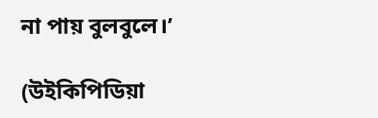না পায় বুলবুলে।’

(উইকিপিডিয়া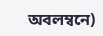অবলম্বনে)